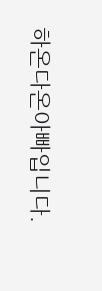하온다온아빠입니다.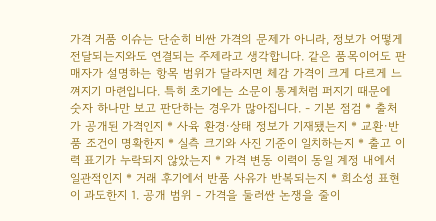가격 거품 이슈는 단순히 비싼 가격의 문제가 아니라, 정보가 어떻게 전달되는지와도 연결되는 주제라고 생각합니다. 같은 품목이어도 판매자가 설명하는 항목 범위가 달라지면 체감 가격이 크게 다르게 느껴지기 마련입니다. 특히 초기에는 소문이 통계처럼 퍼지기 때문에 숫자 하나만 보고 판단하는 경우가 많아집니다. - 기본 점검 * 출처가 공개된 가격인지 * 사육 환경·상태 정보가 기재됐는지 * 교환·반품 조건이 명확한지 * 실측 크기와 사진 기준이 일치하는지 * 출고 이력 표기가 누락되지 않았는지 * 가격 변동 이력이 동일 계정 내에서 일관적인지 * 거래 후기에서 반품 사유가 반복되는지 * 희소성 표현이 과도한지 1. 공개 범위 - 가격을 둘러싼 논쟁을 줄이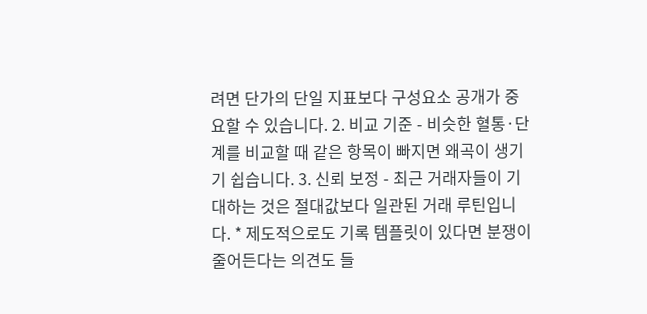려면 단가의 단일 지표보다 구성요소 공개가 중요할 수 있습니다. 2. 비교 기준 - 비슷한 혈통·단계를 비교할 때 같은 항목이 빠지면 왜곡이 생기기 쉽습니다. 3. 신뢰 보정 - 최근 거래자들이 기대하는 것은 절대값보다 일관된 거래 루틴입니다. * 제도적으로도 기록 템플릿이 있다면 분쟁이 줄어든다는 의견도 들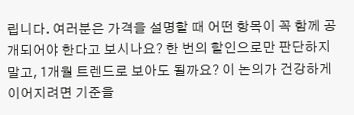립니다. 여러분은 가격을 설명할 때 어떤 항목이 꼭 함께 공개되어야 한다고 보시나요? 한 번의 할인으로만 판단하지 말고, 1개월 트렌드로 보아도 될까요? 이 논의가 건강하게 이어지려면 기준을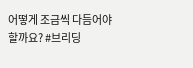어떻게 조금씩 다듬어야 할까요? #브리딩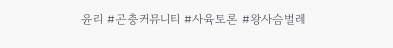윤리 #곤충커뮤니티 #사육토론 #왕사슴벌레